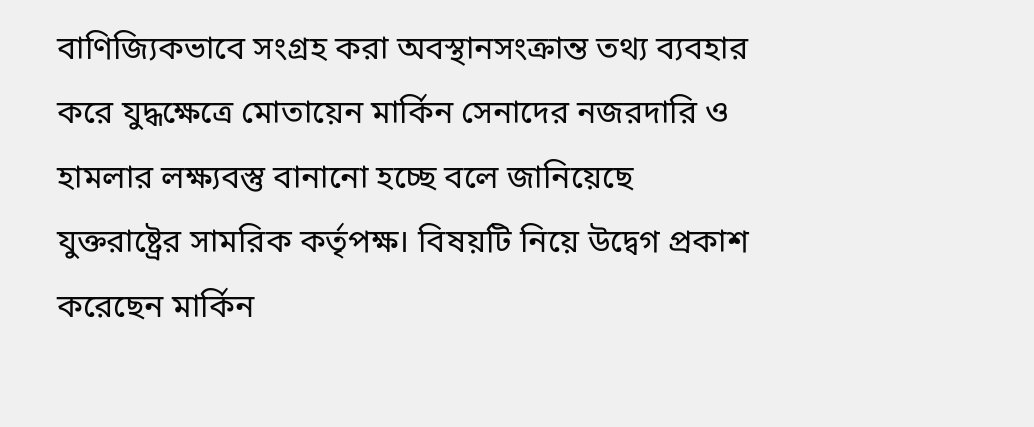বাণিজ্যিকভাবে সংগ্রহ করা অবস্থানসংক্রান্ত তথ্য ব্যবহার করে যুদ্ধক্ষেত্রে মোতায়েন মার্কিন সেনাদের নজরদারি ও হামলার লক্ষ্যবস্তু বানানো হচ্ছে বলে জানিয়েছে যুক্তরাষ্ট্রের সামরিক কর্তৃপক্ষ। বিষয়টি নিয়ে উদ্বেগ প্রকাশ করেছেন মার্কিন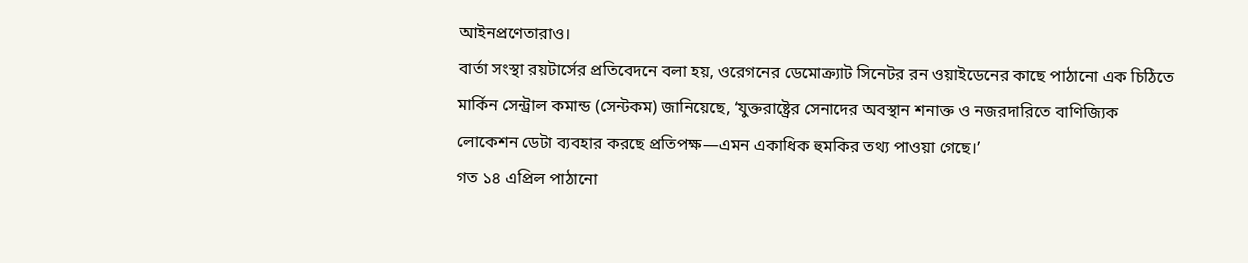আইনপ্রণেতারাও।
বার্তা সংস্থা রয়টার্সের প্রতিবেদনে বলা হয়, ওরেগনের ডেমোক্র্যাট সিনেটর রন ওয়াইডেনের কাছে পাঠানো এক চিঠিতে মার্কিন সেন্ট্রাল কমান্ড (সেন্টকম) জানিয়েছে, ‘যুক্তরাষ্ট্রের সেনাদের অবস্থান শনাক্ত ও নজরদারিতে বাণিজ্যিক লোকেশন ডেটা ব্যবহার করছে প্রতিপক্ষ—এমন একাধিক হুমকির তথ্য পাওয়া গেছে।’
গত ১৪ এপ্রিল পাঠানো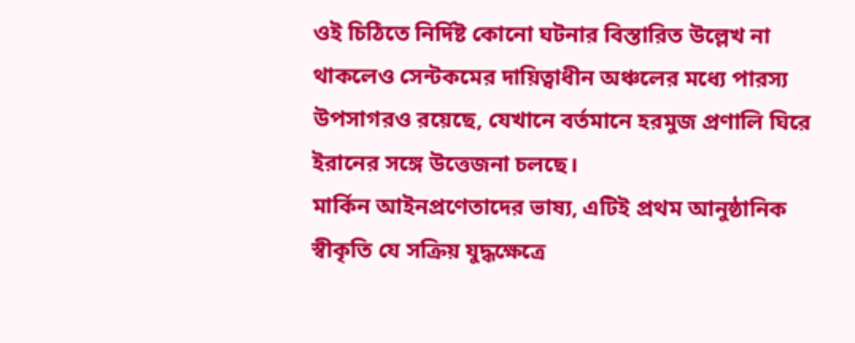ওই চিঠিতে নির্দিষ্ট কোনো ঘটনার বিস্তারিত উল্লেখ না থাকলেও সেন্টকমের দায়িত্বাধীন অঞ্চলের মধ্যে পারস্য উপসাগরও রয়েছে, যেখানে বর্তমানে হরমুজ প্রণালি ঘিরে ইরানের সঙ্গে উত্তেজনা চলছে।
মার্কিন আইনপ্রণেতাদের ভাষ্য, এটিই প্রথম আনুষ্ঠানিক স্বীকৃতি যে সক্রিয় যুদ্ধক্ষেত্রে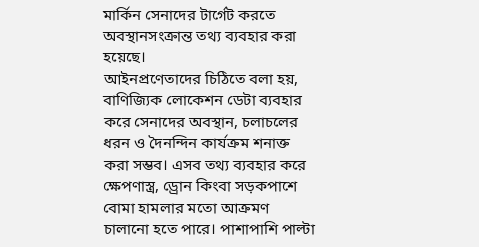মার্কিন সেনাদের টার্গেট করতে অবস্থানসংক্রান্ত তথ্য ব্যবহার করা হয়েছে।
আইনপ্রণেতাদের চিঠিতে বলা হয়, বাণিজ্যিক লোকেশন ডেটা ব্যবহার করে সেনাদের অবস্থান, চলাচলের ধরন ও দৈনন্দিন কার্যক্রম শনাক্ত করা সম্ভব। এসব তথ্য ব্যবহার করে ক্ষেপণাস্ত্র, ড্রোন কিংবা সড়কপাশে বোমা হামলার মতো আক্রমণ চালানো হতে পারে। পাশাপাশি পাল্টা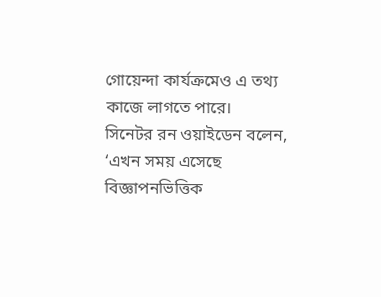গোয়েন্দা কার্যক্রমেও এ তথ্য কাজে লাগতে পারে।
সিনেটর রন ওয়াইডেন বলেন, ‘এখন সময় এসেছে বিজ্ঞাপনভিত্তিক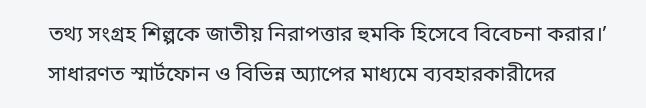তথ্য সংগ্রহ শিল্পকে জাতীয় নিরাপত্তার হুমকি হিসেবে বিবেচনা করার।’
সাধারণত স্মার্টফোন ও বিভিন্ন অ্যাপের মাধ্যমে ব্যবহারকারীদের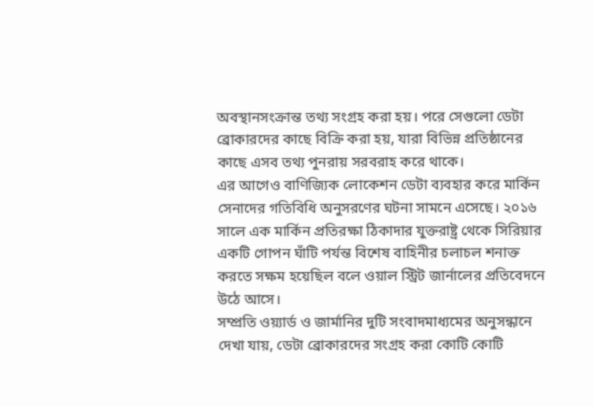অবস্থানসংক্রান্ত তথ্য সংগ্রহ করা হয়। পরে সেগুলো ডেটা ব্রোকারদের কাছে বিক্রি করা হয়, যারা বিভিন্ন প্রতিষ্ঠানের কাছে এসব তথ্য পুনরায় সরবরাহ করে থাকে।
এর আগেও বাণিজ্যিক লোকেশন ডেটা ব্যবহার করে মার্কিন সেনাদের গতিবিধি অনুসরণের ঘটনা সামনে এসেছে। ২০১৬ সালে এক মার্কিন প্রতিরক্ষা ঠিকাদার যুক্তরাষ্ট্র থেকে সিরিয়ার একটি গোপন ঘাঁটি পর্যন্ত বিশেষ বাহিনীর চলাচল শনাক্ত করতে সক্ষম হয়েছিল বলে ওয়াল স্ট্রিট জার্নালের প্রতিবেদনে উঠে আসে।
সম্প্রতি ওয়্যার্ড ও জার্মানির দুটি সংবাদমাধ্যমের অনুসন্ধানে দেখা যায়, ডেটা ব্রোকারদের সংগ্রহ করা কোটি কোটি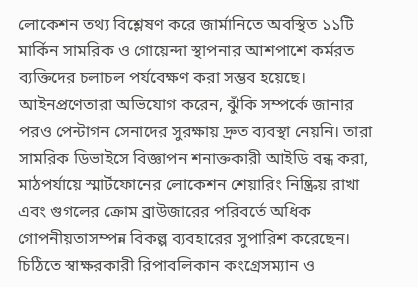লোকেশন তথ্য বিশ্লেষণ করে জার্মানিতে অবস্থিত ১১টি মার্কিন সামরিক ও গোয়েন্দা স্থাপনার আশপাশে কর্মরত ব্যক্তিদের চলাচল পর্যবেক্ষণ করা সম্ভব হয়েছে।
আইনপ্রণেতারা অভিযোগ করেন, ঝুঁকি সম্পর্কে জানার পরও পেন্টাগন সেনাদের সুরক্ষায় দ্রুত ব্যবস্থা নেয়নি। তারা সামরিক ডিভাইসে বিজ্ঞাপন শনাক্তকারী আইডি বন্ধ করা, মাঠপর্যায়ে স্মার্টফোনের লোকেশন শেয়ারিং নিষ্ক্রিয় রাখা এবং গুগলের ক্রোম ব্রাউজারের পরিবর্তে অধিক গোপনীয়তাসম্পন্ন বিকল্প ব্যবহারের সুপারিশ করেছেন।
চিঠিতে স্বাক্ষরকারী রিপাবলিকান কংগ্রেসম্যান ও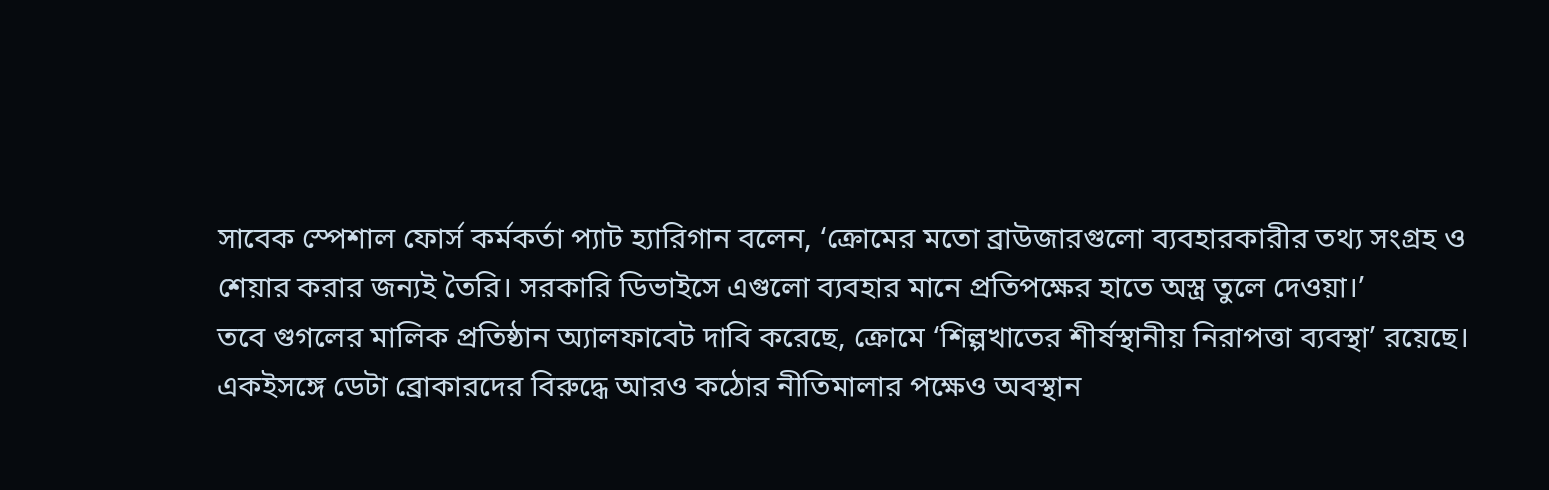সাবেক স্পেশাল ফোর্স কর্মকর্তা প্যাট হ্যারিগান বলেন, ‘ক্রোমের মতো ব্রাউজারগুলো ব্যবহারকারীর তথ্য সংগ্রহ ও শেয়ার করার জন্যই তৈরি। সরকারি ডিভাইসে এগুলো ব্যবহার মানে প্রতিপক্ষের হাতে অস্ত্র তুলে দেওয়া।’
তবে গুগলের মালিক প্রতিষ্ঠান অ্যালফাবেট দাবি করেছে, ক্রোমে ‘শিল্পখাতের শীর্ষস্থানীয় নিরাপত্তা ব্যবস্থা’ রয়েছে। একইসঙ্গে ডেটা ব্রোকারদের বিরুদ্ধে আরও কঠোর নীতিমালার পক্ষেও অবস্থান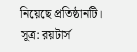নিয়েছে প্রতিষ্ঠানটি।
সূত্র: রয়টার্স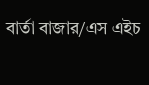বার্তা বাজার/এস এইচ